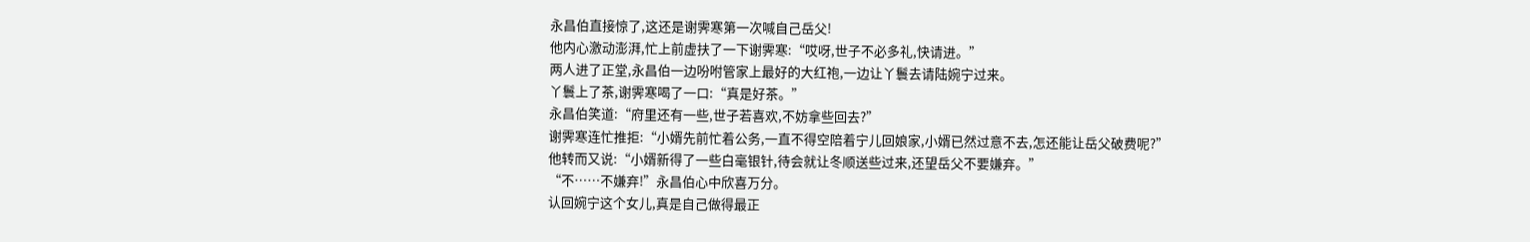永昌伯直接惊了,这还是谢霁寒第一次喊自己岳父!
他内心激动澎湃,忙上前虚扶了一下谢霁寒:“哎呀,世子不必多礼,快请进。”
两人进了正堂,永昌伯一边吩咐管家上最好的大红袍,一边让丫鬟去请陆婉宁过来。
丫鬟上了茶,谢霁寒喝了一口:“真是好茶。”
永昌伯笑道:“府里还有一些,世子若喜欢,不妨拿些回去?”
谢霁寒连忙推拒:“小婿先前忙着公务,一直不得空陪着宁儿回娘家,小婿已然过意不去,怎还能让岳父破费呢?”
他转而又说:“小婿新得了一些白毫银针,待会就让冬顺送些过来,还望岳父不要嫌弃。”
“不……不嫌弃!”永昌伯心中欣喜万分。
认回婉宁这个女儿,真是自己做得最正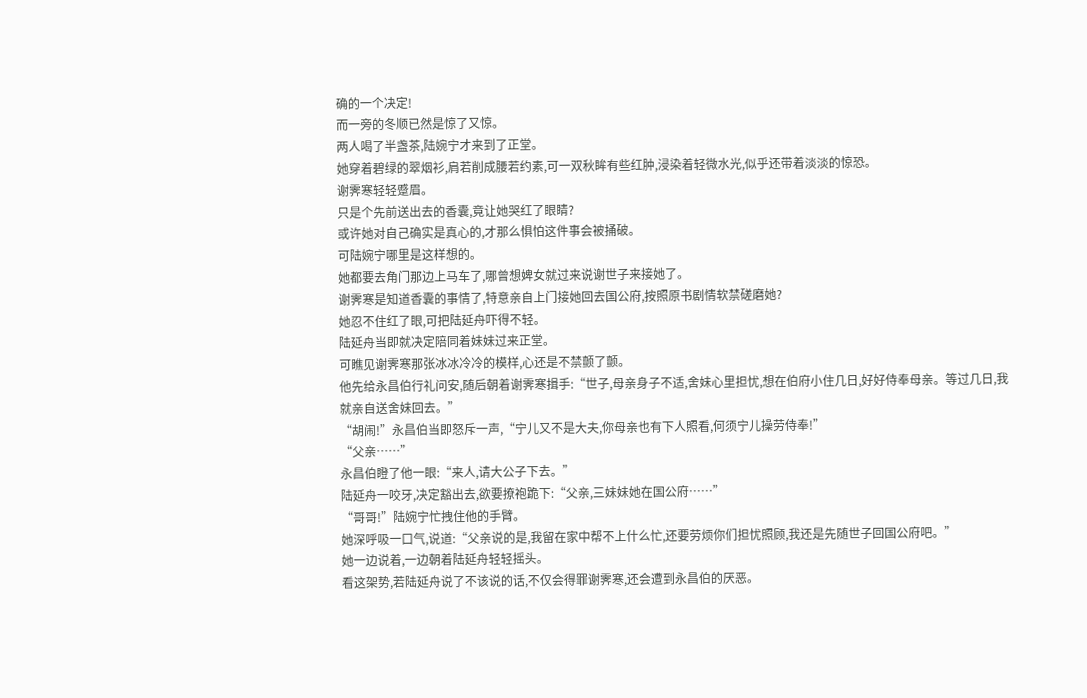确的一个决定!
而一旁的冬顺已然是惊了又惊。
两人喝了半盏茶,陆婉宁才来到了正堂。
她穿着碧绿的翠烟衫,肩若削成腰若约素,可一双秋眸有些红肿,浸染着轻微水光,似乎还带着淡淡的惊恐。
谢霁寒轻轻蹙眉。
只是个先前送出去的香囊,竟让她哭红了眼睛?
或许她对自己确实是真心的,才那么惧怕这件事会被捅破。
可陆婉宁哪里是这样想的。
她都要去角门那边上马车了,哪曾想婢女就过来说谢世子来接她了。
谢霁寒是知道香囊的事情了,特意亲自上门接她回去国公府,按照原书剧情软禁磋磨她?
她忍不住红了眼,可把陆延舟吓得不轻。
陆延舟当即就决定陪同着妹妹过来正堂。
可瞧见谢霁寒那张冰冰冷冷的模样,心还是不禁颤了颤。
他先给永昌伯行礼问安,随后朝着谢霁寒揖手:“世子,母亲身子不适,舍妹心里担忧,想在伯府小住几日,好好侍奉母亲。等过几日,我就亲自送舍妹回去。”
“胡闹!”永昌伯当即怒斥一声,“宁儿又不是大夫,你母亲也有下人照看,何须宁儿操劳侍奉!”
“父亲……”
永昌伯瞪了他一眼:“来人,请大公子下去。”
陆延舟一咬牙,决定豁出去,欲要撩袍跪下:“父亲,三妹妹她在国公府……”
“哥哥!”陆婉宁忙拽住他的手臂。
她深呼吸一口气,说道:“父亲说的是,我留在家中帮不上什么忙,还要劳烦你们担忧照顾,我还是先随世子回国公府吧。”
她一边说着,一边朝着陆延舟轻轻摇头。
看这架势,若陆延舟说了不该说的话,不仅会得罪谢霁寒,还会遭到永昌伯的厌恶。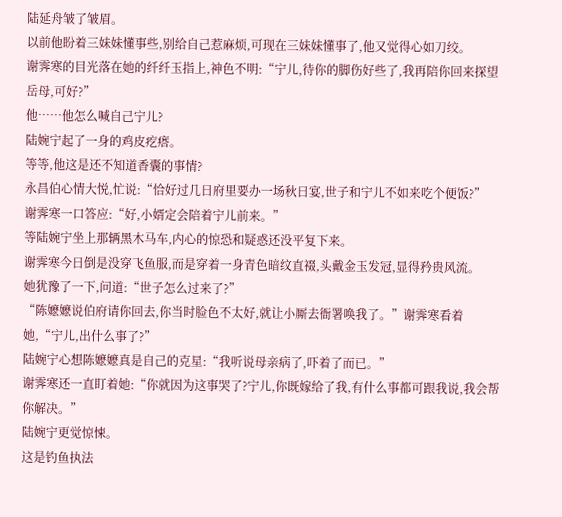陆延舟皱了皱眉。
以前他盼着三妹妹懂事些,别给自己惹麻烦,可现在三妹妹懂事了,他又觉得心如刀绞。
谢霁寒的目光落在她的纤纤玉指上,神色不明:“宁儿,待你的脚伤好些了,我再陪你回来探望岳母,可好?”
他……他怎么喊自己宁儿?
陆婉宁起了一身的鸡皮疙瘩。
等等,他这是还不知道香囊的事情?
永昌伯心情大悦,忙说:“恰好过几日府里要办一场秋日宴,世子和宁儿不如来吃个便饭?”
谢霁寒一口答应:“好,小婿定会陪着宁儿前来。”
等陆婉宁坐上那辆黑木马车,内心的惊恐和疑惑还没平复下来。
谢霁寒今日倒是没穿飞鱼服,而是穿着一身青色暗纹直裰,头戴金玉发冠,显得矜贵风流。
她犹豫了一下,问道:“世子怎么过来了?”
“陈嬷嬷说伯府请你回去,你当时脸色不太好,就让小厮去衙署唤我了。”谢霁寒看着她,“宁儿,出什么事了?”
陆婉宁心想陈嬷嬷真是自己的克星:“我听说母亲病了,吓着了而已。”
谢霁寒还一直盯着她:“你就因为这事哭了?宁儿,你既嫁给了我,有什么事都可跟我说,我会帮你解决。”
陆婉宁更觉惊悚。
这是钓鱼执法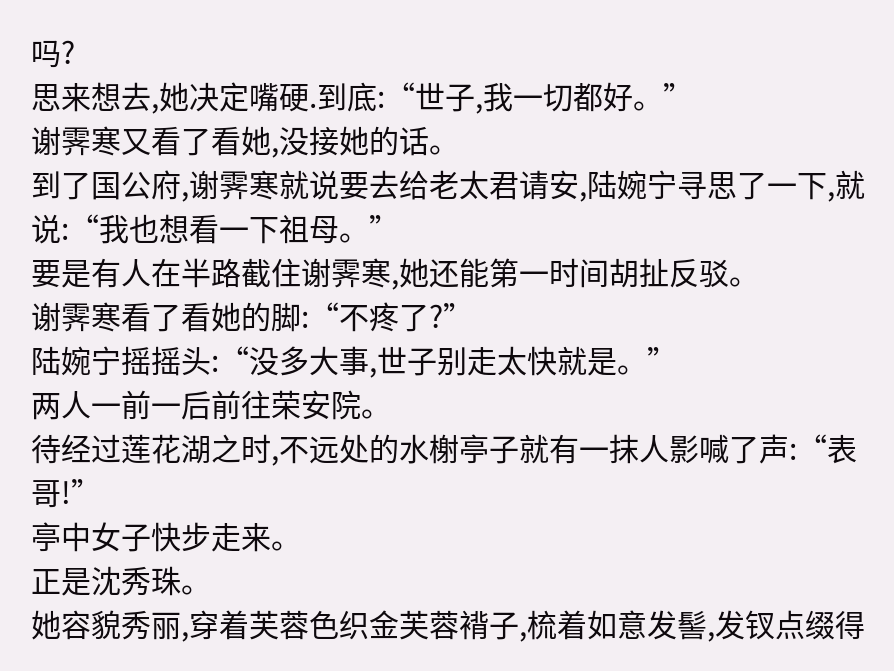吗?
思来想去,她决定嘴硬.到底:“世子,我一切都好。”
谢霁寒又看了看她,没接她的话。
到了国公府,谢霁寒就说要去给老太君请安,陆婉宁寻思了一下,就说:“我也想看一下祖母。”
要是有人在半路截住谢霁寒,她还能第一时间胡扯反驳。
谢霁寒看了看她的脚:“不疼了?”
陆婉宁摇摇头:“没多大事,世子别走太快就是。”
两人一前一后前往荣安院。
待经过莲花湖之时,不远处的水榭亭子就有一抹人影喊了声:“表哥!”
亭中女子快步走来。
正是沈秀珠。
她容貌秀丽,穿着芙蓉色织金芙蓉褙子,梳着如意发髻,发钗点缀得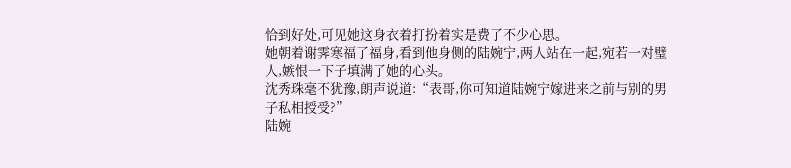恰到好处,可见她这身衣着打扮着实是费了不少心思。
她朝着谢霁寒福了福身,看到他身侧的陆婉宁,两人站在一起,宛若一对璧人,嫉恨一下子填满了她的心头。
沈秀珠毫不犹豫,朗声说道:“表哥,你可知道陆婉宁嫁进来之前与别的男子私相授受?”
陆婉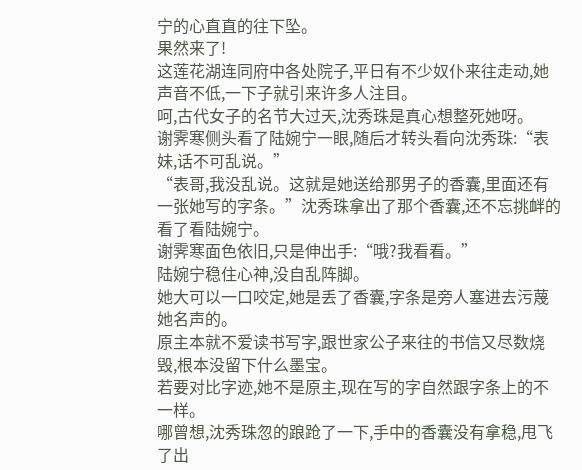宁的心直直的往下坠。
果然来了!
这莲花湖连同府中各处院子,平日有不少奴仆来往走动,她声音不低,一下子就引来许多人注目。
呵,古代女子的名节大过天,沈秀珠是真心想整死她呀。
谢霁寒侧头看了陆婉宁一眼,随后才转头看向沈秀珠:“表妹,话不可乱说。”
“表哥,我没乱说。这就是她送给那男子的香囊,里面还有一张她写的字条。”沈秀珠拿出了那个香囊,还不忘挑衅的看了看陆婉宁。
谢霁寒面色依旧,只是伸出手:“哦?我看看。”
陆婉宁稳住心神,没自乱阵脚。
她大可以一口咬定,她是丢了香囊,字条是旁人塞进去污蔑她名声的。
原主本就不爱读书写字,跟世家公子来往的书信又尽数烧毁,根本没留下什么墨宝。
若要对比字迹,她不是原主,现在写的字自然跟字条上的不一样。
哪曾想,沈秀珠忽的踉跄了一下,手中的香囊没有拿稳,甩飞了出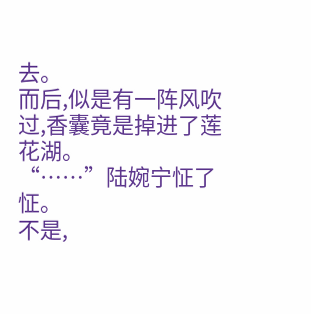去。
而后,似是有一阵风吹过,香囊竟是掉进了莲花湖。
“……”陆婉宁怔了怔。
不是,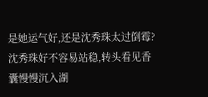是她运气好,还是沈秀珠太过倒霉?
沈秀珠好不容易站稳,转头看见香囊慢慢沉入湖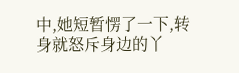中,她短暂愣了一下,转身就怒斥身边的丫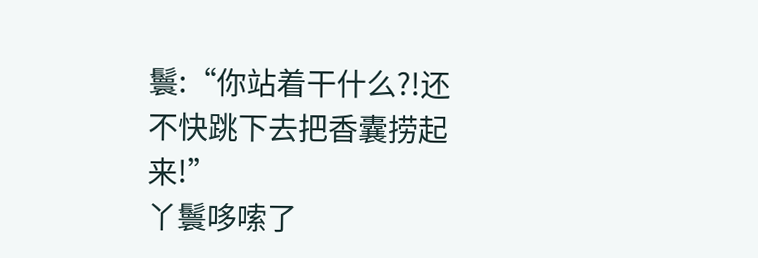鬟:“你站着干什么?!还不快跳下去把香囊捞起来!”
丫鬟哆嗦了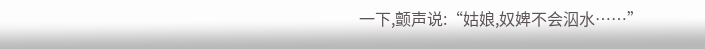一下,颤声说:“姑娘,奴婢不会泅水……”